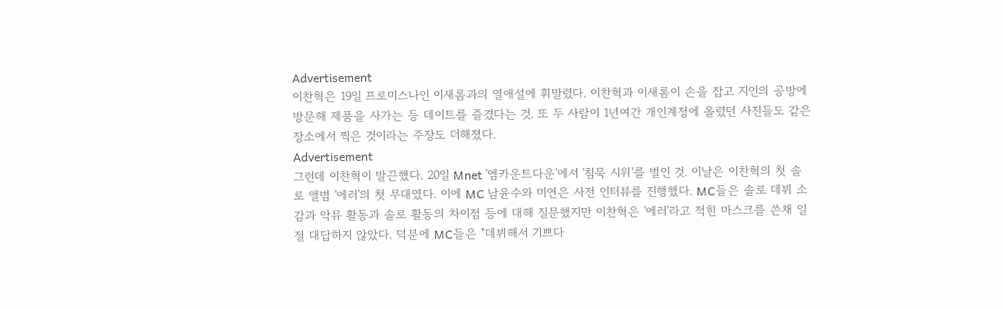Advertisement
이찬혁은 19일 프로미스나인 이새롬과의 열애설에 휘말렸다. 이찬혁과 이새롬이 손을 잡고 지인의 공방에 방문해 제품을 사가는 등 데이트를 즐겼다는 것. 또 두 사람이 1년여간 개인계정에 올렸던 사진들도 같은 장소에서 찍은 것이라는 주장도 더해졌다.
Advertisement
그런데 이찬혁이 발끈했다. 20일 Mnet '엠카운트다운'에서 '침묵 시위'를 벌인 것. 이날은 이찬혁의 첫 솔로 앨범 '에러'의 첫 무대였다. 이에 MC 남윤수와 미연은 사전 인터뷰를 진행했다. MC들은 솔로 데뷔 소감과 악뮤 활동과 솔로 활동의 차이점 등에 대해 질문했지만 이찬혁은 '에러'라고 적힌 마스크를 쓴채 일절 대답하지 않았다. 덕분에 MC들은 "데뷔해서 기쁘다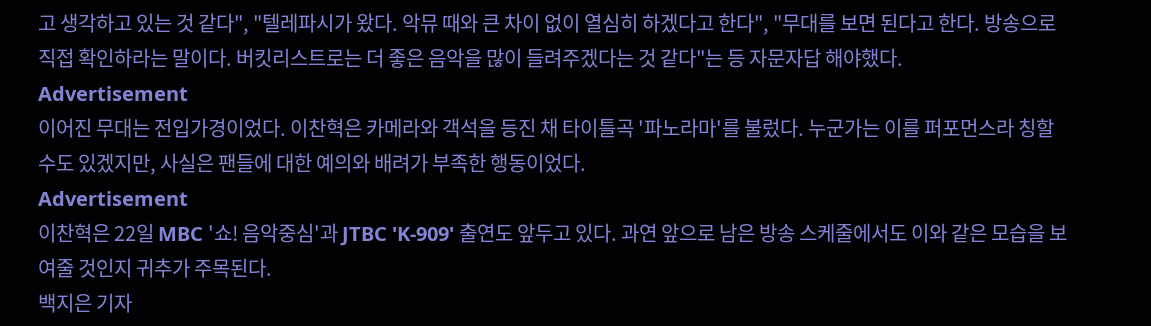고 생각하고 있는 것 같다", "텔레파시가 왔다. 악뮤 때와 큰 차이 없이 열심히 하겠다고 한다", "무대를 보면 된다고 한다. 방송으로 직접 확인하라는 말이다. 버킷리스트로는 더 좋은 음악을 많이 들려주겠다는 것 같다"는 등 자문자답 해야했다.
Advertisement
이어진 무대는 전입가경이었다. 이찬혁은 카메라와 객석을 등진 채 타이틀곡 '파노라마'를 불렀다. 누군가는 이를 퍼포먼스라 칭할 수도 있겠지만, 사실은 팬들에 대한 예의와 배려가 부족한 행동이었다.
Advertisement
이찬혁은 22일 MBC '쇼! 음악중심'과 JTBC 'K-909' 출연도 앞두고 있다. 과연 앞으로 남은 방송 스케줄에서도 이와 같은 모습을 보여줄 것인지 귀추가 주목된다.
백지은 기자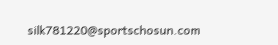silk781220@sportschosun.com